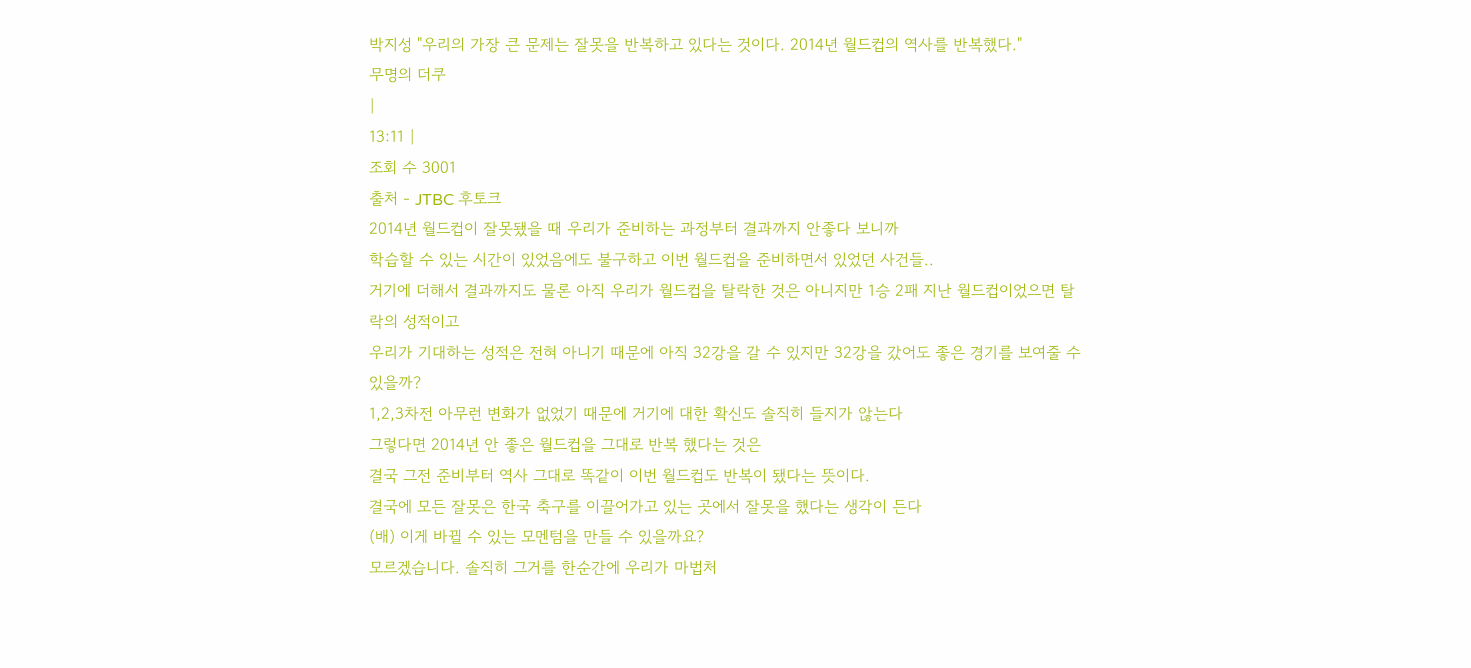박지성 "우리의 가장 큰 문제는 잘못을 반복하고 있다는 것이다. 2014년 월드컵의 역사를 반복했다."
무명의 더쿠
|
13:11 |
조회 수 3001
출처 - JTBC 후토크
2014년 월드컵이 잘못됐을 때 우리가 준비하는 과정부터 결과까지 안좋다 보니까
학습할 수 있는 시간이 있었음에도 불구하고 이번 월드컵을 준비하면서 있었던 사건들..
거기에 더해서 결과까지도 물론 아직 우리가 월드컵을 탈락한 것은 아니지만 1승 2패 지난 월드컵이었으면 탈락의 성적이고
우리가 기대하는 성적은 전혀 아니기 때문에 아직 32강을 갈 수 있지만 32강을 갔어도 좋은 경기를 보여줄 수 있을까?
1,2,3차전 아무런 변화가 없었기 때문에 거기에 대한 확신도 솔직히 들지가 않는다
그렇다면 2014년 안 좋은 월드컵을 그대로 반복 했다는 것은
결국 그전 준비부터 역사 그대로 똑같이 이번 월드컵도 반복이 됐다는 뜻이다.
결국에 모든 잘못은 한국 축구를 이끌어가고 있는 곳에서 잘못을 했다는 생각이 든다
(배) 이게 바뀔 수 있는 모멘텀을 만들 수 있을까요?
모르겠습니다. 솔직히 그거를 한순간에 우리가 마법처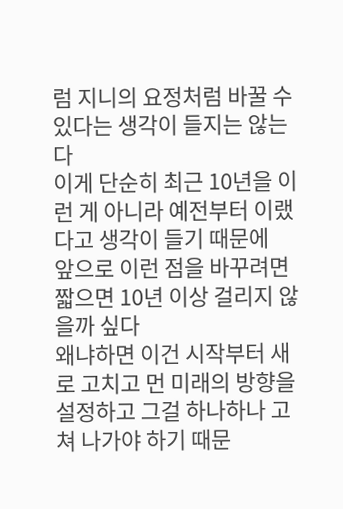럼 지니의 요정처럼 바꿀 수 있다는 생각이 들지는 않는다
이게 단순히 최근 10년을 이런 게 아니라 예전부터 이랬다고 생각이 들기 때문에
앞으로 이런 점을 바꾸려면 짧으면 10년 이상 걸리지 않을까 싶다
왜냐하면 이건 시작부터 새로 고치고 먼 미래의 방향을 설정하고 그걸 하나하나 고쳐 나가야 하기 때문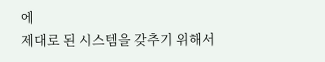에
제대로 된 시스템을 갖추기 위해서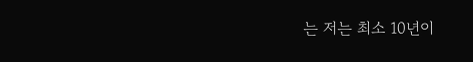는 저는 최소 10년이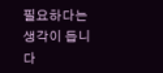필요하다는 생각이 듭니다